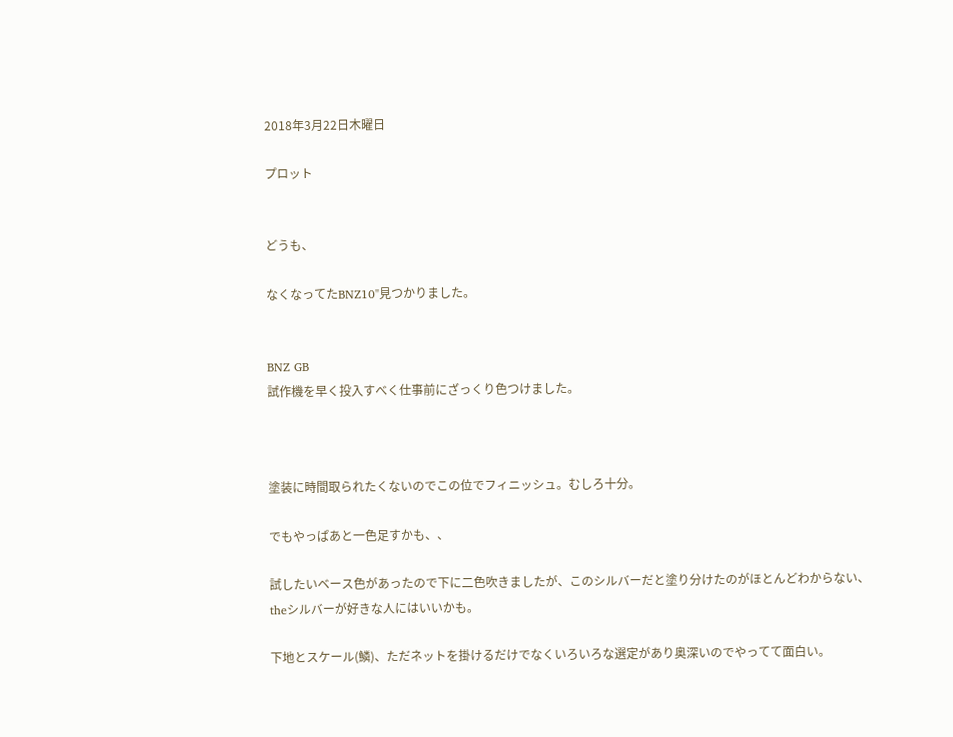2018年3月22日木曜日

プロット


どうも、

なくなってたBNZ10"見つかりました。


BNZ GB
試作機を早く投入すべく仕事前にざっくり色つけました。



塗装に時間取られたくないのでこの位でフィニッシュ。むしろ十分。

でもやっぱあと一色足すかも、、

試したいベース色があったので下に二色吹きましたが、このシルバーだと塗り分けたのがほとんどわからない、
theシルバーが好きな人にはいいかも。

下地とスケール(鱗)、ただネットを掛けるだけでなくいろいろな選定があり奥深いのでやってて面白い。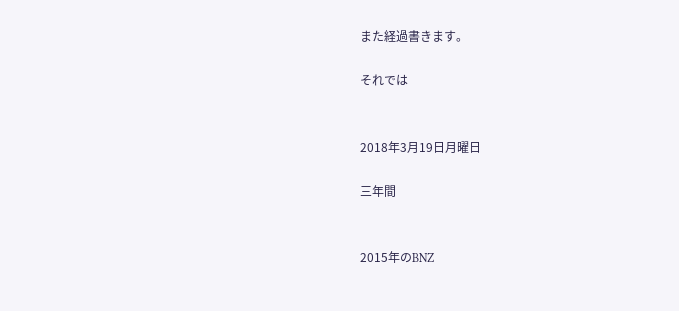また経過書きます。

それでは


2018年3月19日月曜日

三年間


2015年のBNZ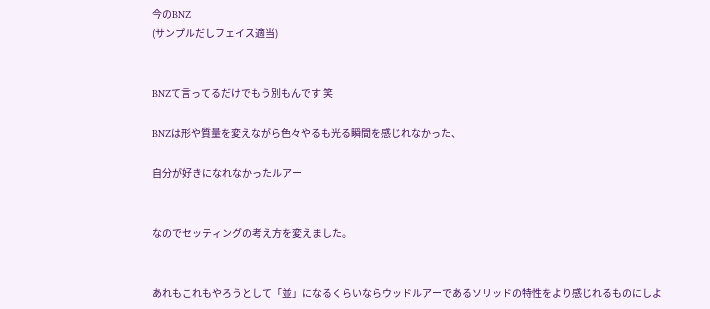今のBNZ
(サンプルだしフェイス適当)


BNZて言ってるだけでもう別もんです 笑

BNZは形や質量を変えながら色々やるも光る瞬間を感じれなかった、

自分が好きになれなかったルアー


なのでセッティングの考え方を変えました。


あれもこれもやろうとして「並」になるくらいならウッドルアーであるソリッドの特性をより感じれるものにしよ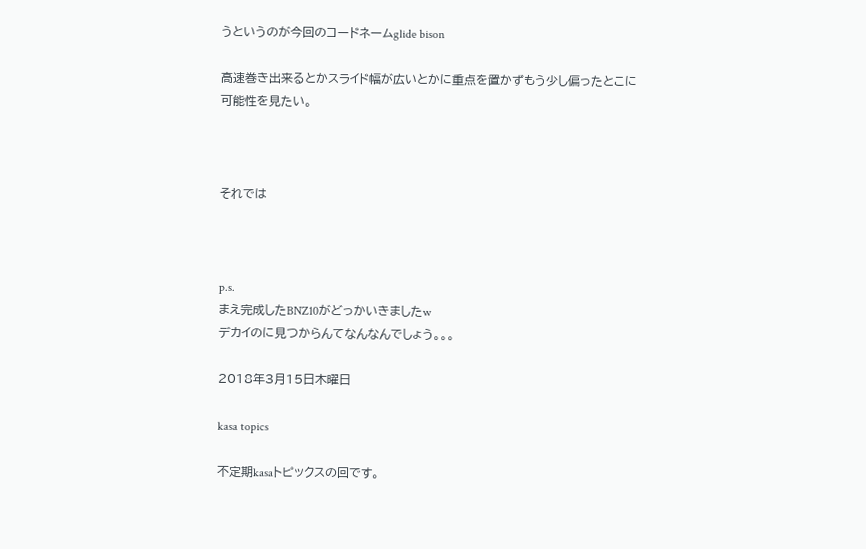うというのが今回のコードネームglide bison

高速巻き出来るとかスライド幅が広いとかに重点を置かずもう少し偏ったとこに可能性を見たい。



それでは



p.s.
まえ完成したBNZ10がどっかいきましたw
デカイのに見つからんてなんなんでしょう。。。

2018年3月15日木曜日

kasa topics

不定期kasaトピックスの回です。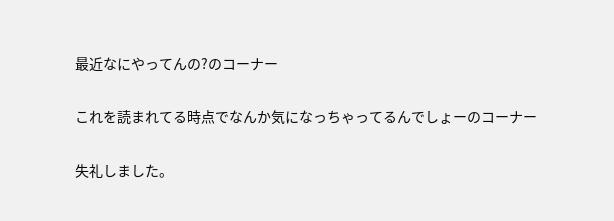最近なにやってんの?のコーナー

これを読まれてる時点でなんか気になっちゃってるんでしょーのコーナー

失礼しました。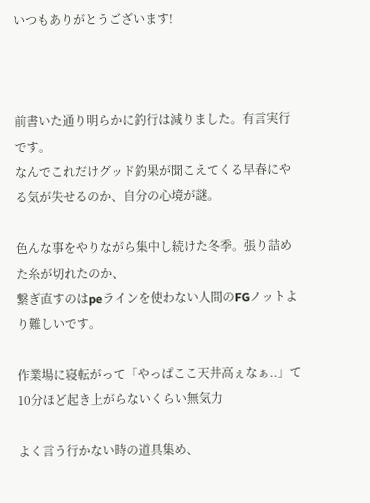いつもありがとうございます!



前書いた通り明らかに釣行は減りました。有言実行です。
なんでこれだけグッド釣果が聞こえてくる早春にやる気が失せるのか、自分の心境が謎。

色んな事をやりながら集中し続けた冬季。張り詰めた糸が切れたのか、
繋ぎ直すのはpeラインを使わない人間のFGノットより難しいです。

作業場に寝転がって「やっぱここ天井高ぇなぁ..」て10分ほど起き上がらないくらい無気力

よく言う行かない時の道具集め、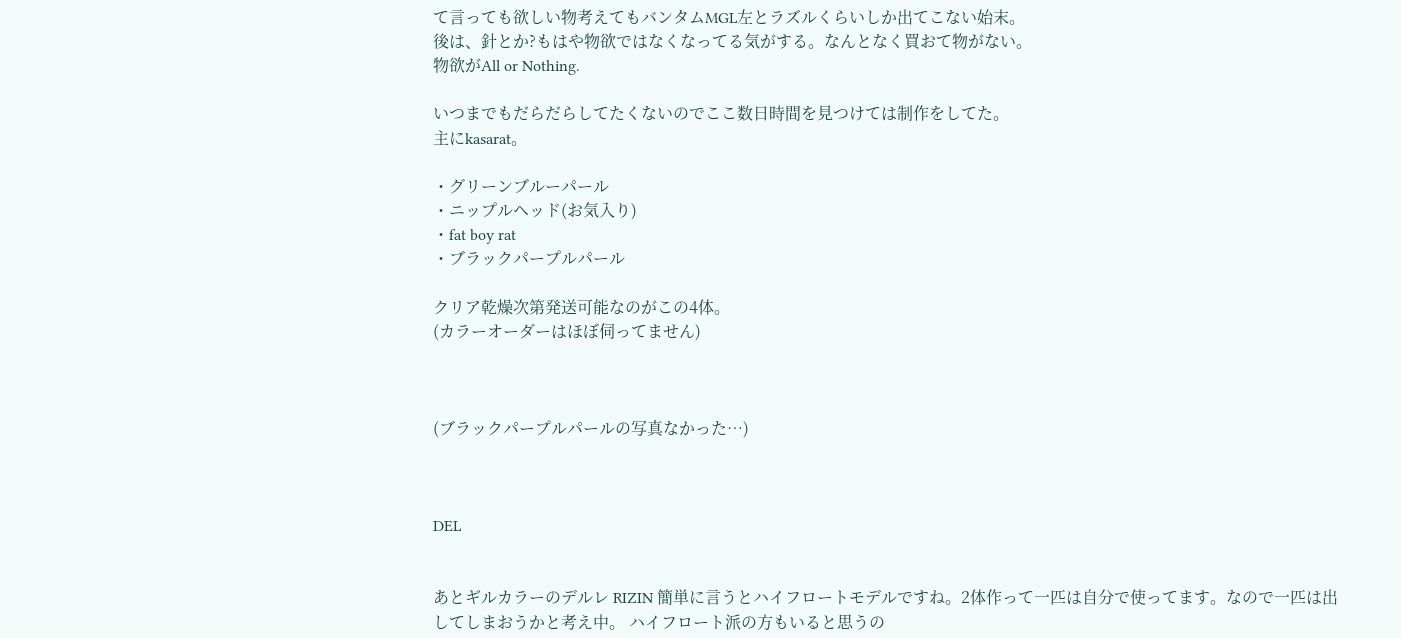て言っても欲しい物考えてもバンタムMGL左とラズルくらいしか出てこない始末。
後は、針とか?もはや物欲ではなくなってる気がする。なんとなく買おて物がない。
物欲がAll or Nothing.

いつまでもだらだらしてたくないのでここ数日時間を見つけては制作をしてた。
主にkasarat。

・グリーンブルーパール
・ニップルヘッド(お気入り)
・fat boy rat
・ブラックパープルパール

クリア乾燥次第発送可能なのがこの4体。
(カラーオーダーはほぼ伺ってません)



(ブラックパープルパールの写真なかった…)



DEL


あとギルカラーのデルレ RIZIN 簡単に言うとハイフロートモデルですね。2体作って一匹は自分で使ってます。なので一匹は出してしまおうかと考え中。 ハイフロート派の方もいると思うの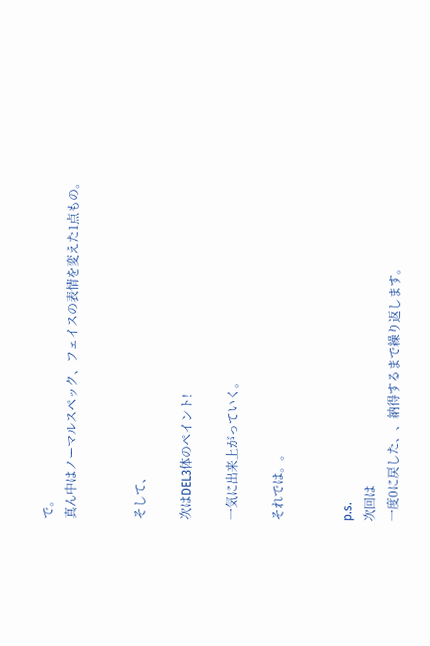で。
真ん中はノーマルスペック、フェイスの表情を変えた1点もの。


そして、

次はDEL3体のペイント!

一気に出来上がっていく。

それでは。。


p.s.
次回は
一度0に戻した、、納得するまで繰り返します。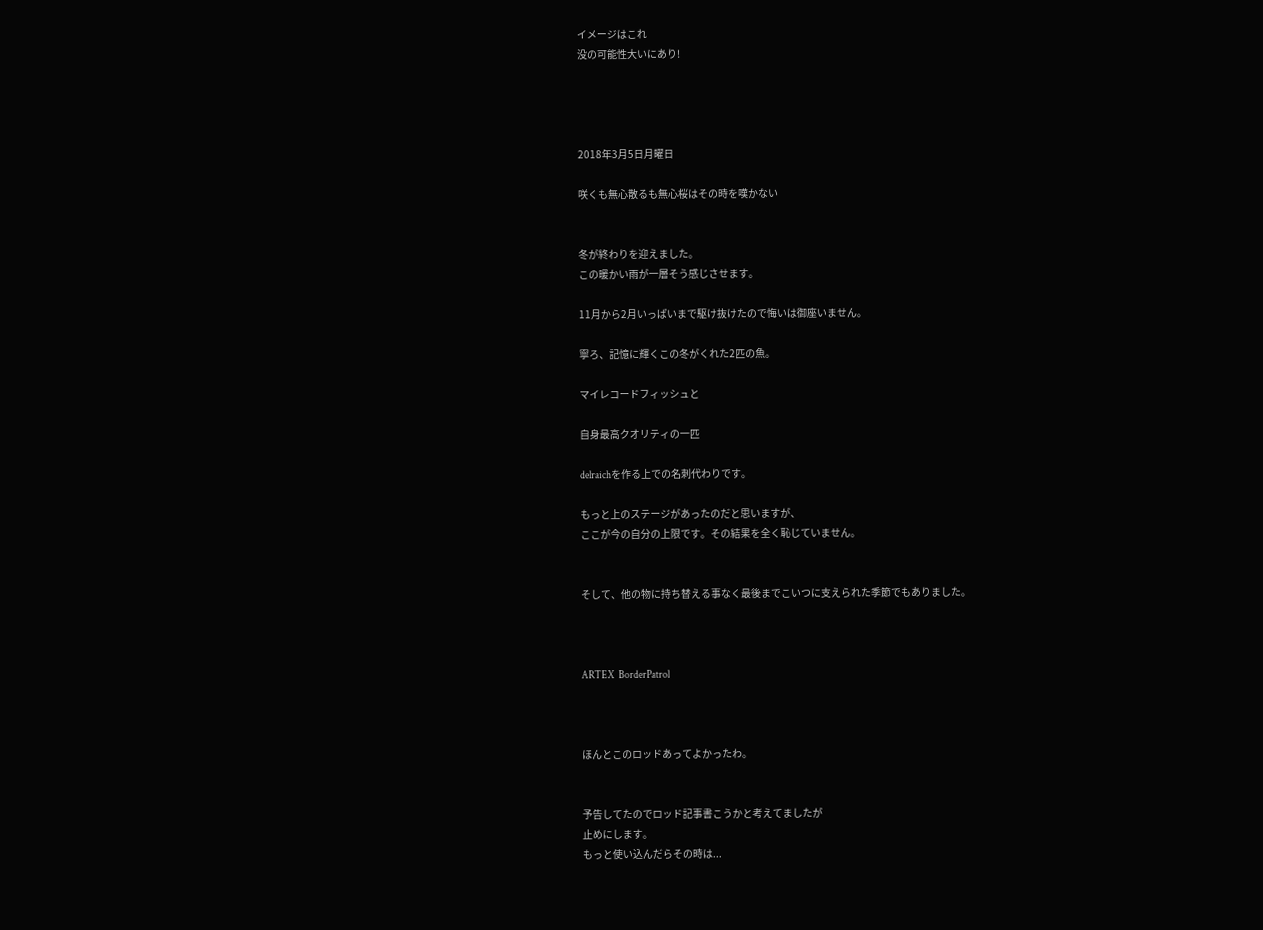イメージはこれ
没の可能性大いにあり!




2018年3月5日月曜日

咲くも無心散るも無心桜はその時を嘆かない


冬が終わりを迎えました。
この暖かい雨が一層そう感じさせます。

11月から2月いっぱいまで駆け抜けたので悔いは御座いません。

寧ろ、記憶に輝くこの冬がくれた2匹の魚。

マイレコードフィッシュと

自身最高クオリティの一匹

delraichを作る上での名刺代わりです。

もっと上のステージがあったのだと思いますが、
ここが今の自分の上限です。その結果を全く恥じていません。


そして、他の物に持ち替える事なく最後までこいつに支えられた季節でもありました。



ARTEX  BorderPatrol



ほんとこのロッドあってよかったわ。


予告してたのでロッド記事書こうかと考えてましたが
止めにします。
もっと使い込んだらその時は...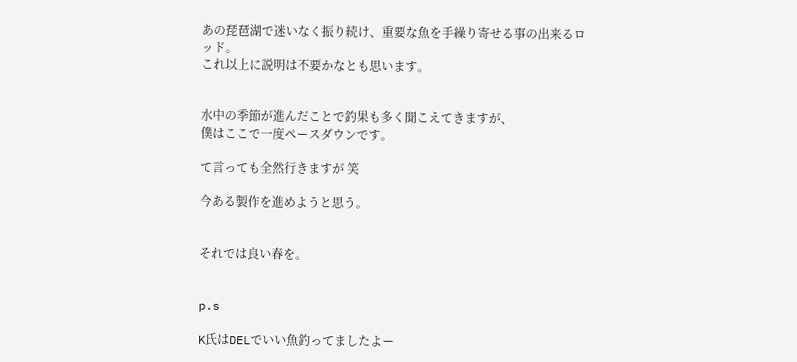あの琵琶湖で迷いなく振り続け、重要な魚を手繰り寄せる事の出来るロッド。
これ以上に説明は不要かなとも思います。


水中の季節が進んだことで釣果も多く聞こえてきますが、
僕はここで一度ペースダウンです。

て言っても全然行きますが 笑

今ある製作を進めようと思う。


それでは良い春を。


p.s

K氏はDELでいい魚釣ってましたよー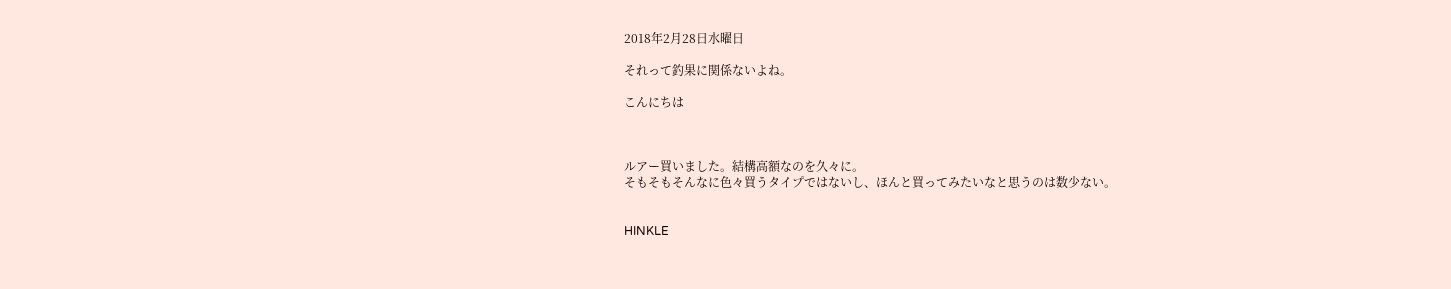2018年2月28日水曜日

それって釣果に関係ないよね。

こんにちは



ルアー買いました。結構高額なのを久々に。
そもそもそんなに色々買うタイプではないし、ほんと買ってみたいなと思うのは数少ない。


HINKLE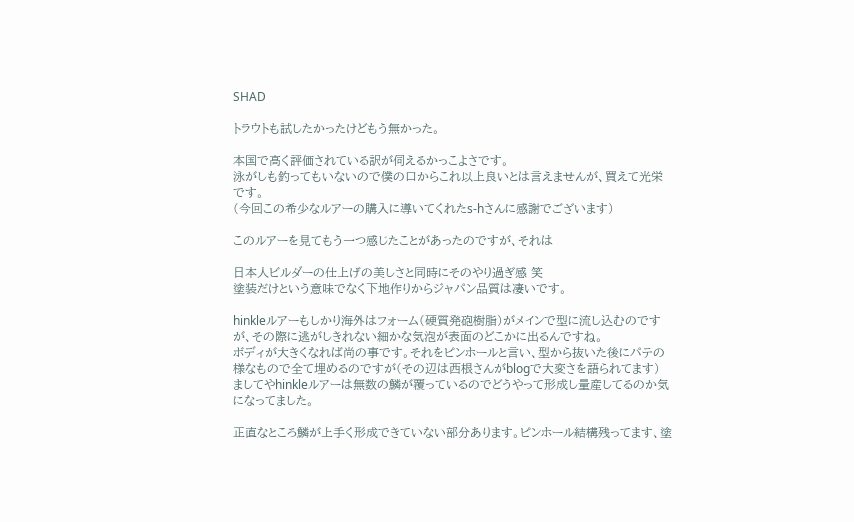SHAD

トラウトも試したかったけどもう無かった。

本国で高く評価されている訳が伺えるかっこよさです。
泳がしも釣ってもいないので僕の口からこれ以上良いとは言えませんが、買えて光栄です。
(今回この希少なルアーの購入に導いてくれたs-hさんに感謝でございます)

このルアーを見てもう一つ感じたことがあったのですが、それは

日本人ビルダーの仕上げの美しさと同時にそのやり過ぎ感 笑
塗装だけという意味でなく下地作りからジャパン品質は凄いです。

hinkleルアーもしかり海外はフォーム(硬質発砲樹脂)がメインで型に流し込むのですが、その際に逃がしきれない細かな気泡が表面のどこかに出るんですね。
ボディが大きくなれば尚の事です。それをピンホールと言い、型から抜いた後にパテの様なもので全て埋めるのですが(その辺は西根さんがblogで大変さを語られてます)
ましてやhinkleルアーは無数の鱗が覆っているのでどうやって形成し量産してるのか気になってました。

正直なところ鱗が上手く形成できていない部分あります。ピンホール結構残ってます、塗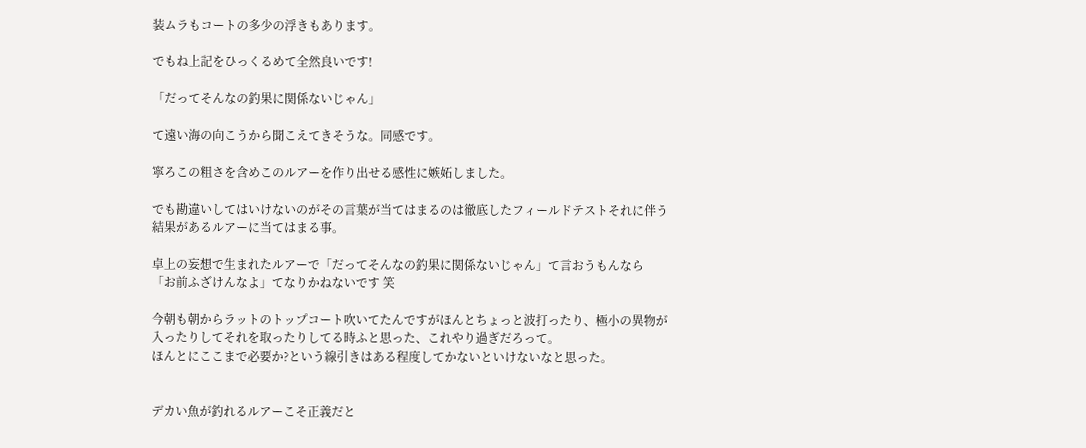装ムラもコートの多少の浮きもあります。

でもね上記をひっくるめて全然良いです!

「だってそんなの釣果に関係ないじゃん」

て遠い海の向こうから聞こえてきそうな。同感です。

寧ろこの粗さを含めこのルアーを作り出せる感性に嫉妬しました。

でも勘違いしてはいけないのがその言葉が当てはまるのは徹底したフィールドテストそれに伴う結果があるルアーに当てはまる事。

卓上の妄想で生まれたルアーで「だってそんなの釣果に関係ないじゃん」て言おうもんなら
「お前ふざけんなよ」てなりかねないです 笑

今朝も朝からラットのトップコート吹いてたんですがほんとちょっと波打ったり、極小の異物が入ったりしてそれを取ったりしてる時ふと思った、これやり過ぎだろって。
ほんとにここまで必要か?という線引きはある程度してかないといけないなと思った。


デカい魚が釣れるルアーこそ正義だと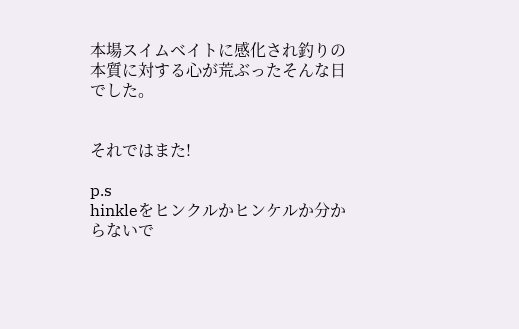本場スイムベイトに感化され釣りの本質に対する心が荒ぶったそんな日でした。


それではまた!

p.s
hinkleをヒンクルかヒンケルか分からないで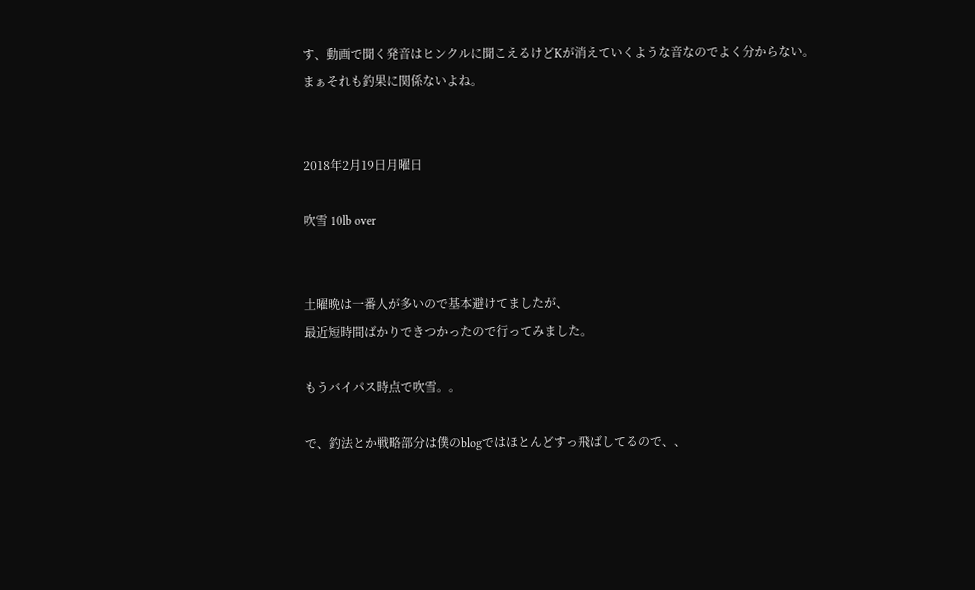す、動画で聞く発音はヒンクルに聞こえるけどKが消えていくような音なのでよく分からない。
まぁそれも釣果に関係ないよね。


2018年2月19日月曜日

吹雪 10lb over


土曜晩は一番人が多いので基本避けてましたが、
最近短時間ばかりできつかったので行ってみました。

もうバイパス時点で吹雪。。

で、釣法とか戦略部分は僕のblogではほとんどすっ飛ばしてるので、、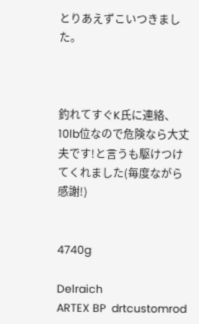とりあえずこいつきました。



釣れてすぐK氏に連絡、10lb位なので危険なら大丈夫です!と言うも駆けつけてくれました(毎度ながら感謝!)


4740g

Delraich
ARTEX BP  drtcustomrod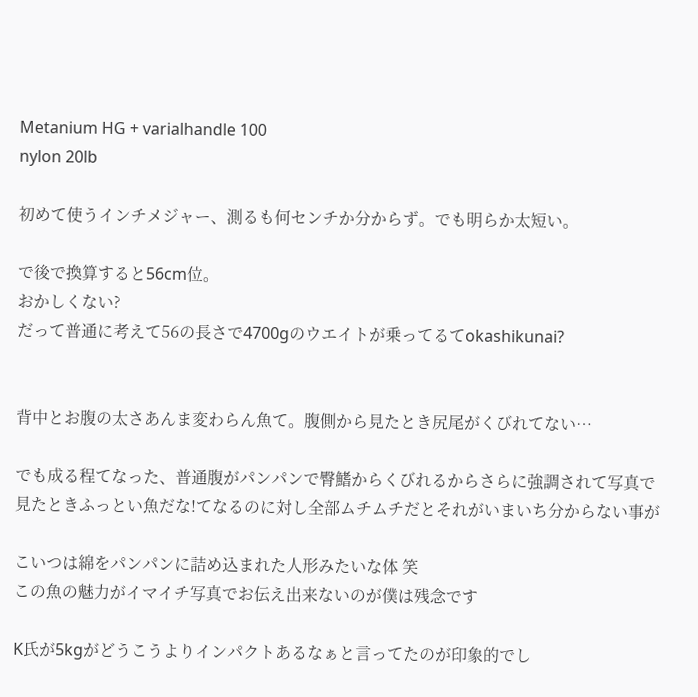Metanium HG + varialhandle 100
nylon 20lb

初めて使うインチメジャー、測るも何センチか分からず。でも明らか太短い。

で後で換算すると56cm位。
おかしくない?
だって普通に考えて56の長さで4700gのウエイトが乗ってるてokashikunai?


背中とお腹の太さあんま変わらん魚て。腹側から見たとき尻尾がくびれてない…

でも成る程てなった、普通腹がパンパンで臀鰭からくびれるからさらに強調されて写真で見たときふっとい魚だな!てなるのに対し全部ムチムチだとそれがいまいち分からない事が

こいつは綿をパンパンに詰め込まれた人形みたいな体 笑
この魚の魅力がイマイチ写真でお伝え出来ないのが僕は残念です

K氏が5kgがどうこうよりインパクトあるなぁと言ってたのが印象的でし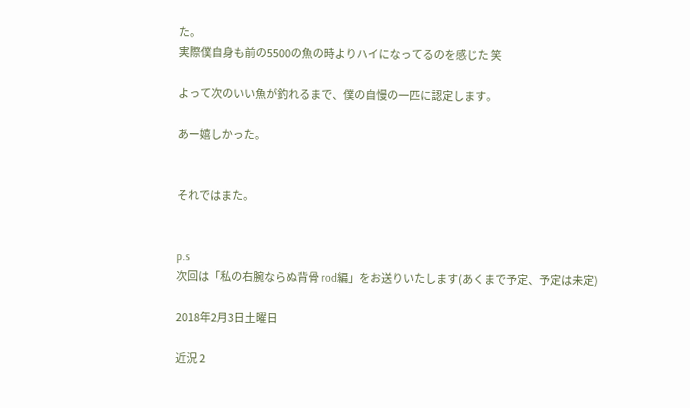た。
実際僕自身も前の5500の魚の時よりハイになってるのを感じた 笑

よって次のいい魚が釣れるまで、僕の自慢の一匹に認定します。

あー嬉しかった。


それではまた。


p.s
次回は「私の右腕ならぬ背骨 rod編」をお送りいたします(あくまで予定、予定は未定)

2018年2月3日土曜日

近況 2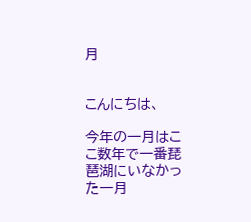月


こんにちは、

今年の一月はここ数年で一番琵琶湖にいなかった一月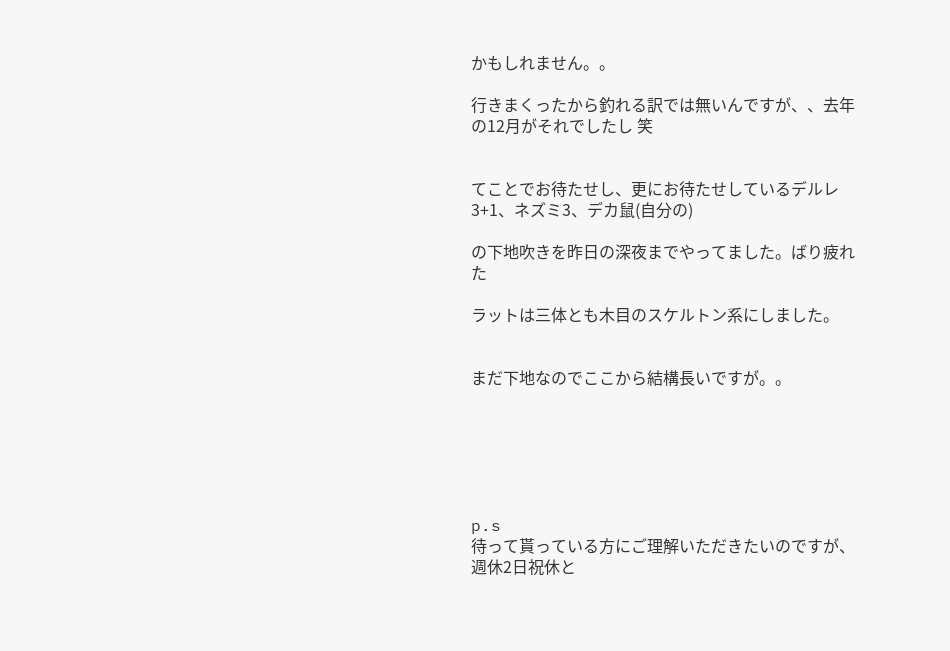かもしれません。。

行きまくったから釣れる訳では無いんですが、、去年の12月がそれでしたし 笑


てことでお待たせし、更にお待たせしているデルレ3+1、ネズミ3、デカ鼠(自分の)

の下地吹きを昨日の深夜までやってました。ばり疲れた

ラットは三体とも木目のスケルトン系にしました。


まだ下地なのでここから結構長いですが。。






p.s
待って貰っている方にご理解いただきたいのですが、
週休2日祝休と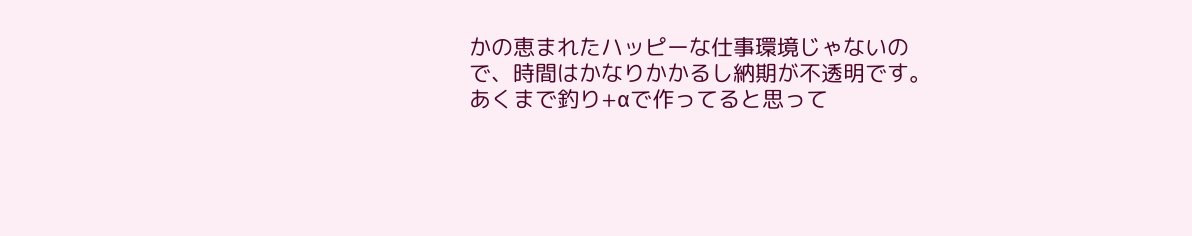かの恵まれたハッピーな仕事環境じゃないので、時間はかなりかかるし納期が不透明です。
あくまで釣り+αで作ってると思って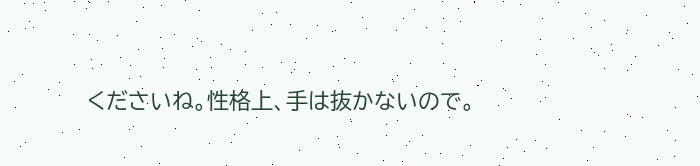くださいね。性格上、手は抜かないので。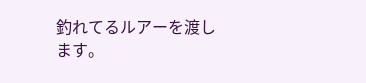釣れてるルアーを渡します。